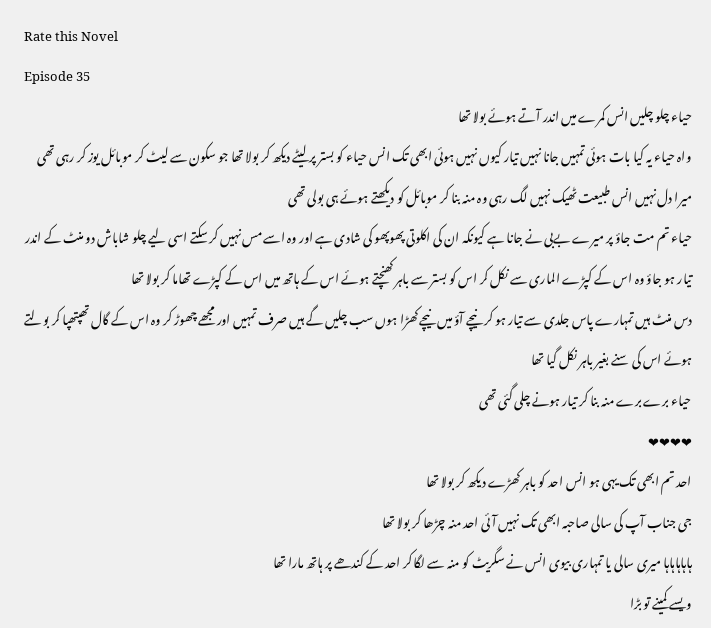Rate this Novel
Episode 35
حیاء چلو چلیں انس کمرے میں اندر آتے ہوئے بولا تھا
واہ حیاء یہ کیا بات ہوئی تمہیں جانا نہیں تیار کیوں نہیں ہوئی ابھی تک انس حیاء کو بستر پر لیٹے دیکھ کر بولا تھا جو سکون سے لیٹ کر موبائل یوز کر رہی تھی
میرا دل نہیں انس طبیعت ٹھیک نہیں لگ رہی وہ منہ بنا کر موبائل کو دیکھتے ہوئے ہی بولی تھی
حیاء تم مت جاؤ پر میرے بےبی نے جانا ہے کیونکہ ان کی اکلوتی پھوپھو کی شادی ہے اور وہ اسے مس نہیں کر سکتے اسی لیے چلو شاباش دو منٹ کے اندر تیار ہو جاؤ وہ اس کے کپڑے الماری سے نکل کر اس کو بستر سے باہر کھنچتے ہوئے اس کے ہاتھ میں اس کے کپڑے تھاما کر بولا تھا
دس منٹ ہیں تمہارے پاس جلدی سے تیار ہو کر نیچے آؤ میں نیچے کھڑا ہوں سب چلیں گے ہیں صرف تمہیں اور مجھے چھوڑ کر وہ اس کے گال تھپتھپا کر بولتے ہوئے اس کی سنے بغیر باہر نکل گیا تھا
حیاء برے برے منہ بنا کر تیار ہونے چلی گئی تھی
❤❤❤❤
احد تم ابھی تک یہی ہو انس احد کو باہر کھڑے دیکھ کر بولا تھا
جی جناب آپ کی سالی صاحبہ ابھی تک نہیں آئی احد منہ چڑھا کر بولا تھا
ہاہاہاہاہا میری سالی یا تمہاری بیوی انس نے سگریٹ کو منہ سے لگا کر احد کے کندھے پر ہاتھ مارا تھا
ویسے کمینے تو بڑا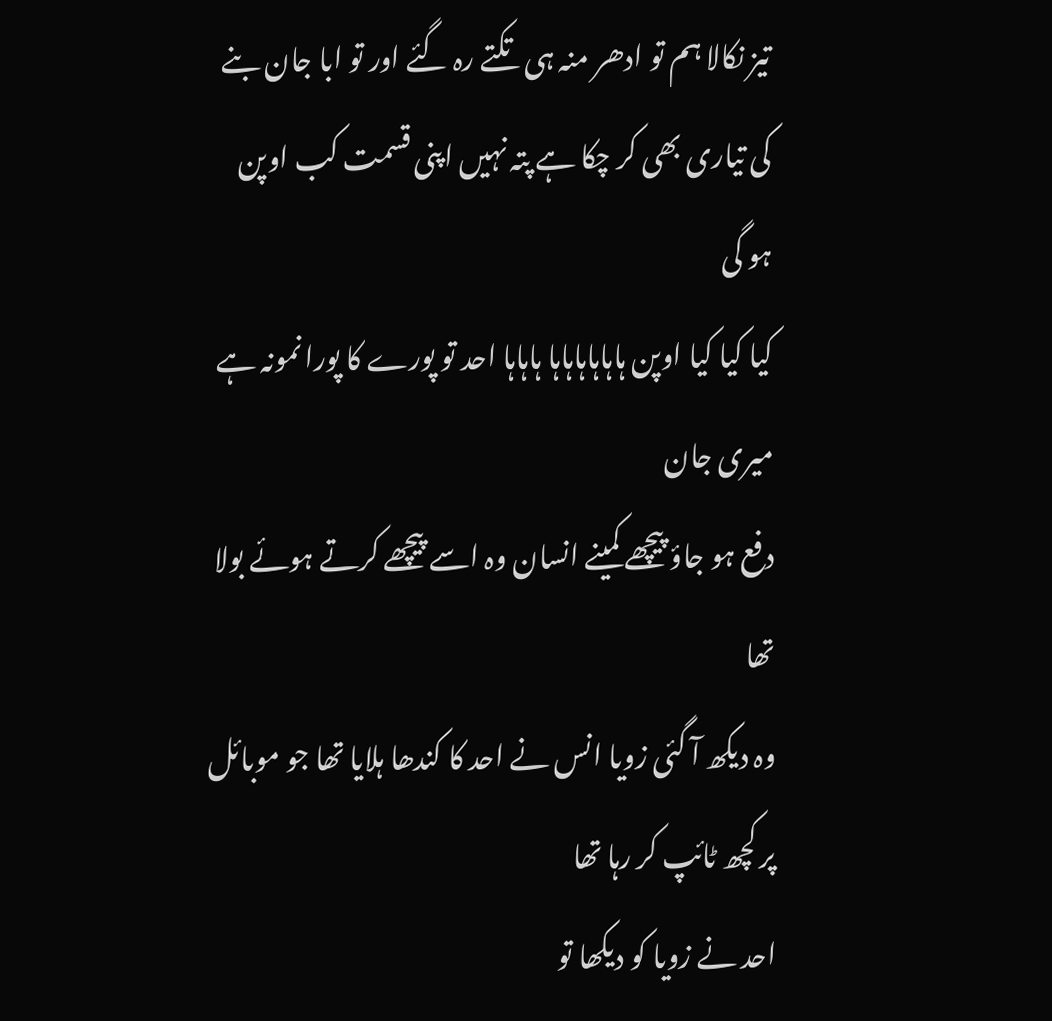تیز نکالا ہم تو ادھر منہ ہی تکتے رہ گئے اور تو ابا جان بنے کی تیاری بھی کر چکا ہے پتہ نہیں اپنی قسمت کب اوپن ہو گی
کیا کیا کیا اوپن ہاہاہاہاہاہا ہاہاہا احد تو پورے کا پورا نمونہ ہے میری جان
دفع ہو جاؤ پیچھے کمینے انسان وہ اسے پیچھے کرتے ہوئے بولا تھا
وہ دیکھ آ گئی زویا انس نے احد کا کندھا ہلایا تھا جو موبائل پر کچھ ٹائپ کر رہا تھا
احد نے زویا کو دیکھا تو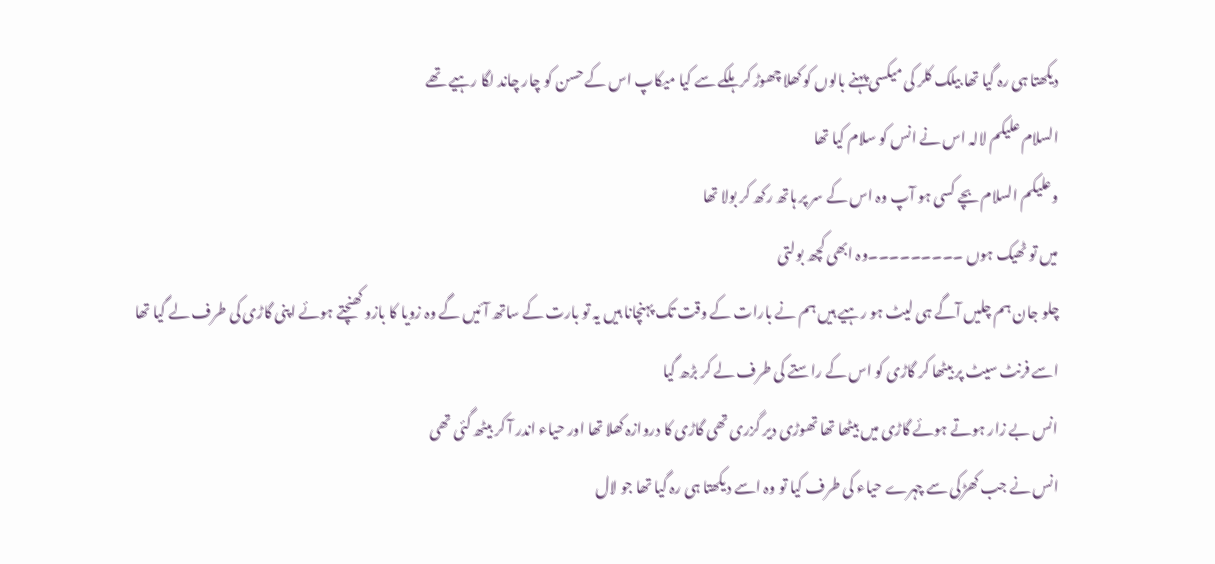دیکھتا ہی رہ گیا تھا بیلک کلر کی میکسی پہنے بالوں کو کھلا چھوڑ کر ہلکے سے کیا میکاپ اس کے حسن کو چار چاند لگا رہیے تھے
السلام علیکم لالہ اس نے انس کو سلام کیا تھا
وعلیکم السلام بچے کسی ہو آپ وہ اس کے سر پر ہاتھ رکھ کر بولا تھا
میں تو ٹھیک ہوں ۔۔۔۔۔۔۔۔۔وہ ابھی کچھ بولتی
چلو جان ہم چلیں آگے ہی لیٹ ہو رہیے ہیں ہم نے بارات کے وقت تک پہنچانا ہیں یہ تو بارت کے ساتھ آئیں گے وہ زویا کا بازو کھنچتے ہوئے اپنی گاڑی کی طرف لے گیا تھا اسے فرنٹ سیٹ پر بیٹھا کر گاڑی کو اس کے راستے کی طرف لے کر بڑھ گیا
انس بے زار ہوتے ہوئے گاڑی میں بیٹھا تھا تھوڑی دیر گزری تھی گاڑی کا دروازہ کھلا تھا اور حیاء اندر آ کر بیٹھ گئی تھی
انس نے جب کھڑکی سے چہرے حیاء کی طرف کیا تو وہ اسے دیکھتا ہی رہ گیا تھا جو لال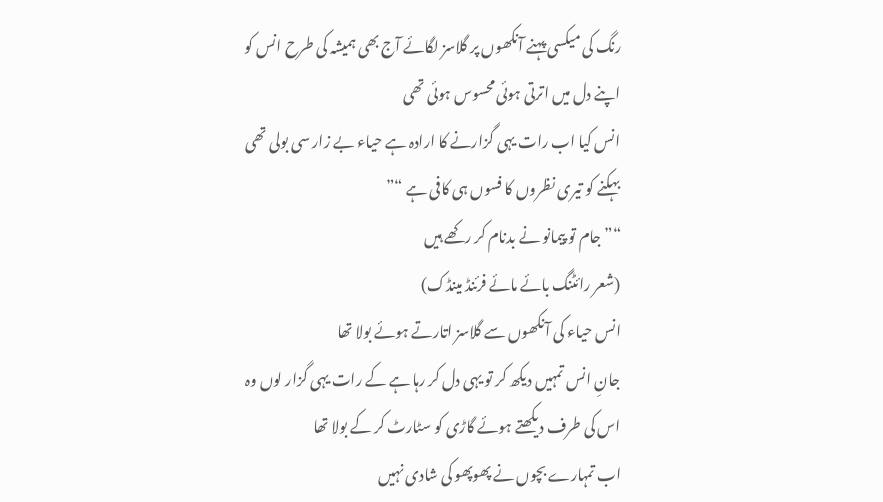رنگ کی میکسی پہنے آنکھوں پر گلاسز لگائے آج بھی ہمیشہ کی طرح انس کو اپنے دل میں اترتی ہوئی محسوس ہوئی تھی
انس کیا اب رات یہی گزارنے کا ارادہ ہے حیاء بے زار سی بولی تھی
بہکنے کو تیری نظروں کا فسوں ہی کافی ہے “”
“” جام تو پیمانو نے بدنام کر رکھے ہیں
(شعر رائٹنگ بائے مائے فرئنڈ مینڈک)
انس حیاء کی آنکھوں سے گلاسز اتارتے ہوئے بولا تھا
جانِ انس تمہیں دیکھ کر تو یہی دل کر رہا ہے کے رات یہی گزار لوں وہ اس کی طرف دیکھتے ہوئے گاڑی کو سٹارٹ کر کے بولا تھا
اب تمہارے بچوں نے پھوپھو کی شادی نہیں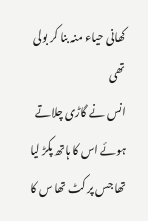کھانی حیاء منہ بنا کر بولی تھی
انس نے گاڑی چلاتے ہوئے اس کا ہاتھ پکڑ لیا تھا جس پر کٹ تھا س کا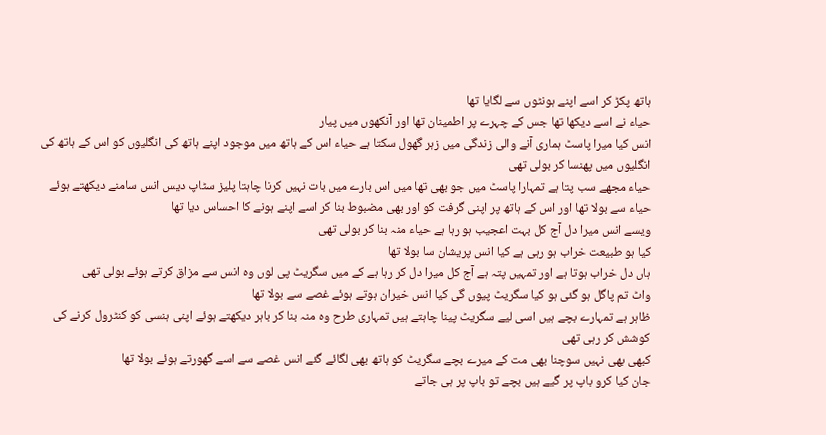ہاتھ پکڑ کر اسے اپنے ہونٹوں سے لگایا تھا
حیاء نے اسے دیکھا تھا جس کے چہرے پر اطمینان تھا اور آنکھوں میں پیار
انس کیا میرا پاسٹ ہماری آنے والی زندگی میں زہر گھول سکتا ہے حیاء اس کے ہاتھ میں موجود اپنے ہاتھ کی انگلیوں کو اس کے ہاتھ کی انگلیوں میں پھنسا کر بولی تھی
حیاء مجھے سب پتا ہے تمہارا پاسٹ میں جو بھی تھا میں اس بارے میں بات نہیں کرنا چاہتا پلیز سٹاپ دیس انس سامنے دیکھتے ہوئے حیاء سے بولا تھا اور اس کے ہاتھ پر اپنی گرفت کو اور بھی مضبوط بنا کر اسے اپنے ہونے کا احساس دیا تھا
ویسے انس میرا دل آج کل بہت اعجیب ہو رہا ہے حیاء منہ بنا کر بولی تھی
کیا ہو طبیعت خراب ہو رہی ہے کیا انس پریشان سا بولا تھا
ہاں دل خراب ہوتا ہے اور تمہیں پتہ ہے آج کل میرا دل کر رہا ہے کے میں سگریٹ پی لوں وہ انس سے مزاق کرتے ہوئے بولی تھی
واٹ تم پاگل ہو گئی ہو کیا سگریٹ پیوں گی کیا انس خیران ہوتے ہوئے غصے سے بولا تھا
ظاہر ہے تمہارے بچے ہیں اسی لیے سگریٹ پینا چاہتے ہیں تمہاری طرح وہ منہ بنا کر باہر دیکھتے ہوئے اپنی ہنسی کو کنٹرول کرنے کی کوشش کر رہی تھی
کبھی بھی نہیں سوچنا بھی مت کے میرے بچے سگریٹ کو ہاتھ بھی لگائے گئے انس غصے سے اسے گھورتے ہوئے بولا تھا
جان کیا کرو باپ پر گیے ہیں بچے تو باپ پر ہی جاتے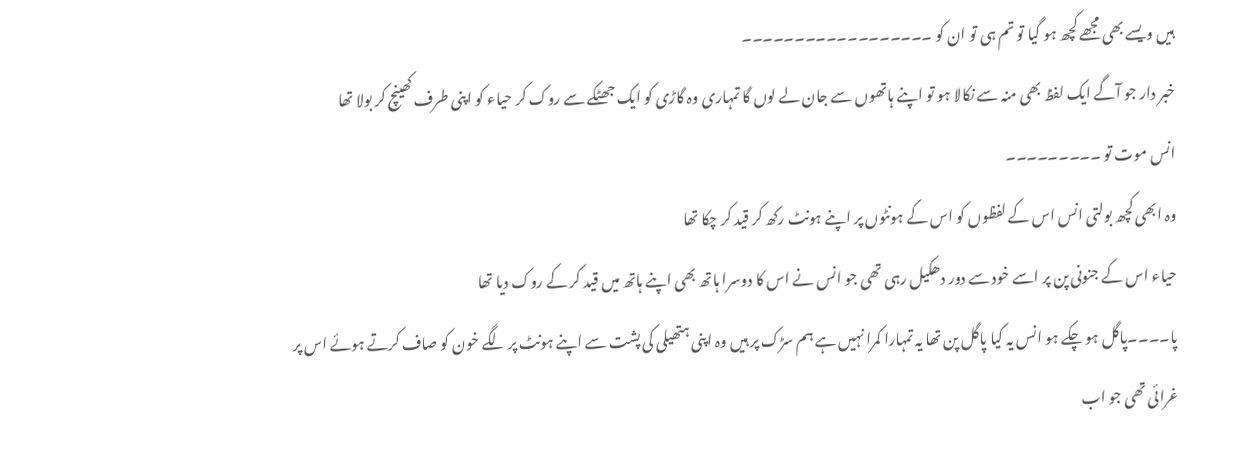ہیں ویسے بھی مجھے کچھ ہو گیا تو تم ہی تو ان کو ۔۔۔۔۔۔۔۔۔۔۔۔۔۔۔۔۔۔
خبر دار جو آگے ایک لفظ بھی منہ سے نکالا ہو تو اپنے ہاتھوں سے جان لے لوں گا تمہاری وہ گاڑی کو ایک جھٹکے سے روک کر حیاء کو اپنی طرف کھینچ کر بولا تھا
انس موت تو ۔۔۔۔۔۔۔۔۔
وہ ابھی کچھ بولتی انس اس کے لفظوں کو اس کے ہونٹوں پر اپنے ہونٹ رکھ کر قید کر چکا تھا
حیاء اس کے جنونی پن پر اسے خود سے دور دھکیل رہی تھی جو انس نے اس کا دوسرا ہاتھ بھی اپنے ہاتھ میں قید کر کے روک دیا تھا
پا۔۔۔۔پاگل ہو چکے ہو انس یہ کیا پاگل پن تھا یہ تمہارا کمرا نہیں ہے ہم سڑک پر ہیں وہ اپنی ہتھیلی کی پشت سے اپنے ہونٹ پر لگے خون کو صاف کرتے ہوئے اس پر غرائی تھی جو اب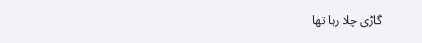گاڑی چلا رہا تھا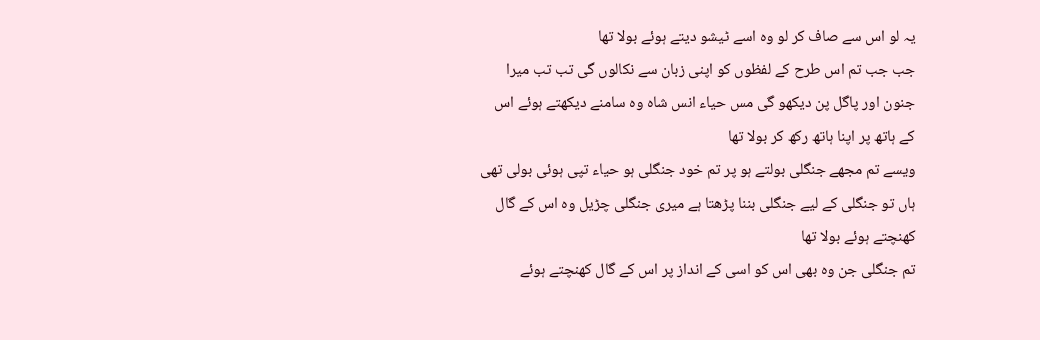یہ لو اس سے صاف کر لو وہ اسے ٹیشو دیتے ہوئے بولا تھا
جب جب تم اس طرح کے لفظوں کو اپنی زبان سے نکالوں گی تب تب میرا جنون اور پاگل پن دیکھو گی مس حیاء انس شاہ وہ سامنے دیکھتے ہوئے اس کے ہاتھ پر اپنا ہاتھ رکھ کر بولا تھا
ویسے تم مجھے جنگلی بولتے ہو پر تم خود جنگلی ہو حیاء تپی ہوئی بولی تھی
ہاں تو جنگلی کے لیے جنگلی بننا پڑھتا ہے میری جنگلی چڑیل وہ اس کے گال کھنچتے ہوئے بولا تھا
تم جنگلی جن وہ بھی اس کو اسی کے انداز پر اس کے گال کھنچتے ہوئے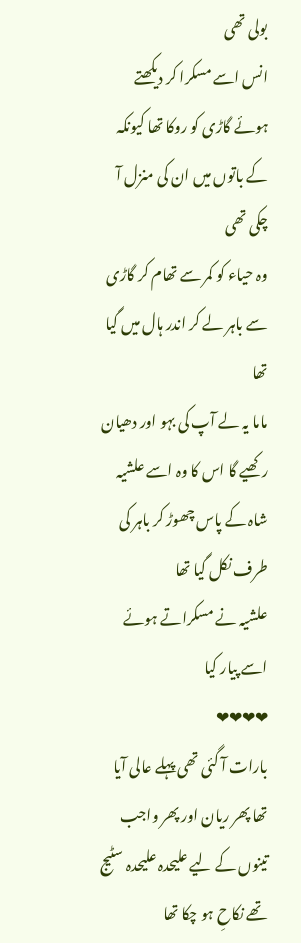بولی تھی
انس اسے مسکرا کر دیکھتے ہوئے گاڑی کو روکا تھا کیونکہ کے باتوں میں ان کی منزل آ چکی تھی
وہ حیاء کو کمر سے تھام کر گاڑی سے باہر لے کر اندر ہال میں گیا تھا
ماما یہ لے آپ کی بہو اور دھیان رکھیے گا اس کا وہ اسے علشیہ شاہ کے پاس چھوڑ کر باہر کی طرف نکل گیا تھا
علشیہ نے مسکراتے ہوئے اسے پیار کیا
❤❤❤❤
بارات آ گئی تھی پہلے عالی آیا تھا پھر ریان اور پھر واجب تینوں کے لیے علیحدہ علیحدہ سٹیج تھے نکاحِ ہو چکا تھا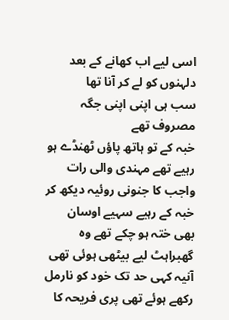اسی لیے اب کھانے کے بعد دلہنوں کو لے کر آنا تھا
سب ہی اپنی اپنی جگہ مصروف تھے
خبہ کے تو ہاتھ پاؤں ٹھنڈے ہو رہیے تھے مہندی والی رات واجب کا جنونی روئیہ دیکھ کر خبہ کے رہیے سہیے اوسان بھی ختہ ہو چکے تھے وہ گھبراہٹ لیے بیٹھی ہوئی تھی
آنیہ کہی حد تک خود کو نارمل رکھے ہوئے تھی پری فریحہ کا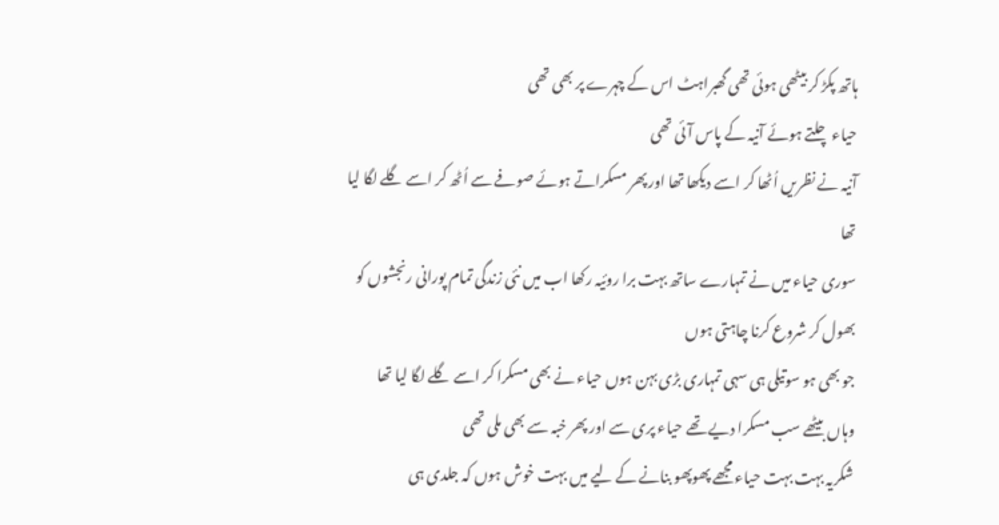ہاتھ پکڑ کر بیٹھی ہوئی تھی گھبراہٹ اس کے چہرے پر بھی تھی
حیاء چلتے ہوئے آنیہ کے پاس آئی تھی
آنیہ نے نظریں اُٹھا کر اسے دیکھا تھا اور پھر مسکراتے ہوئے صوفے سے اُٹھ کر اسے گلے لگا لیا تھا
سوری حیاء میں نے تمہارے ساتھ بہت برا روئیہ رکھا اب میں نئی زندگی تمام پورانی رنجشوں کو بھول کر شروع کرنا چاہتی ہوں
جو بھی ہو سوتیلی ہی سہی تمہاری بڑی بہن ہوں حیاء نے بھی مسکرا کر اسے گلے لگا لیا تھا
وہاں بیٹھے سب مسکرا دیے تھے حیاء پری سے اور پھر خبہ سے بھی ملی تھی
شکریہ بہت بہت حیاء مجھے پھوپھو بنانے کے لیے میں بہت خوش ہوں کہ جلدی ہی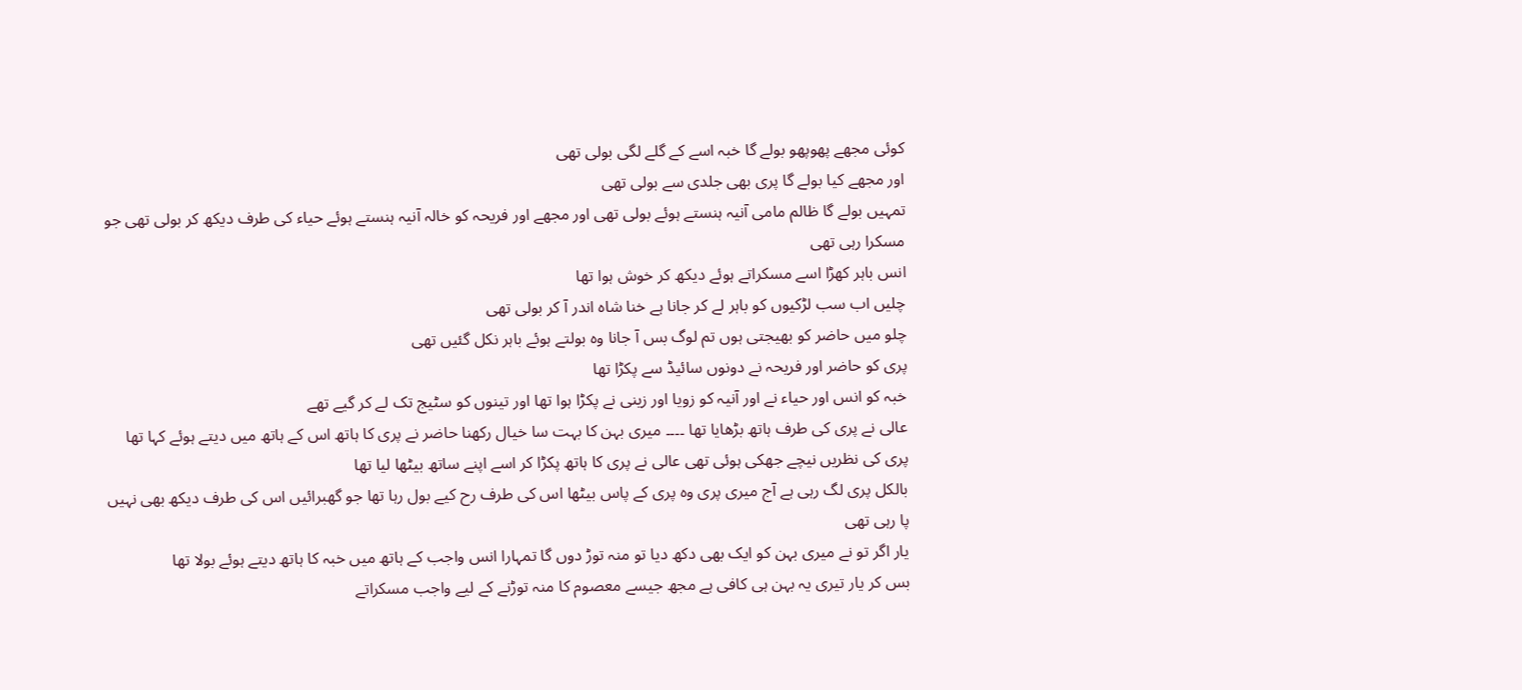کوئی مجھے پھوپھو بولے گا خبہ اسے کے گلے لگی بولی تھی
اور مجھے کیا بولے گا پری بھی جلدی سے بولی تھی
تمہیں بولے گا ظالم مامی آنیہ ہنستے ہوئے بولی تھی اور مجھے اور فریحہ کو خالہ آنیہ ہنستے ہوئے حیاء کی طرف دیکھ کر بولی تھی جو مسکرا رہی تھی
انس باہر کھڑا اسے مسکراتے ہوئے دیکھ کر خوش ہوا تھا
چلیں اب سب لڑکیوں کو باہر لے کر جانا ہے خنا شاہ اندر آ کر بولی تھی
چلو میں حاضر کو بھیجتی ہوں تم لوگ بس آ جانا وہ بولتے ہوئے باہر نکل گئیں تھی
پری کو حاضر اور فریحہ نے دونوں سائیڈ سے پکڑا تھا
خبہ کو انس اور حیاء نے اور آنیہ کو زویا اور زینی نے پکڑا ہوا تھا اور تینوں کو سٹیج تک لے کر گیے تھے
عالی نے پری کی طرف ہاتھ بڑھایا تھا ۔۔۔۔ میری بہن کا بہت سا خیال رکھنا حاضر نے پری کا ہاتھ اس کے ہاتھ میں دیتے ہوئے کہا تھا
پری کی نظریں نیچے جھکی ہوئی تھی عالی نے پری کا ہاتھ پکڑا کر اسے اپنے ساتھ بیٹھا لیا تھا
بالکل پری لگ رہی ہے آج میری پری وہ پری کے پاس بیٹھا اس کی طرف رح کیے بول رہا تھا جو گھبرائیں اس کی طرف دیکھ بھی نہیں پا رہی تھی
یار اگر تو نے میری بہن کو ایک بھی دکھ دیا تو منہ توڑ دوں گا تمہارا انس واجب کے ہاتھ میں خبہ کا ہاتھ دیتے ہوئے بولا تھا
بس کر یار تیری یہ بہن ہی کافی ہے مجھ جیسے معصوم کا منہ توڑنے کے لیے واجب مسکراتے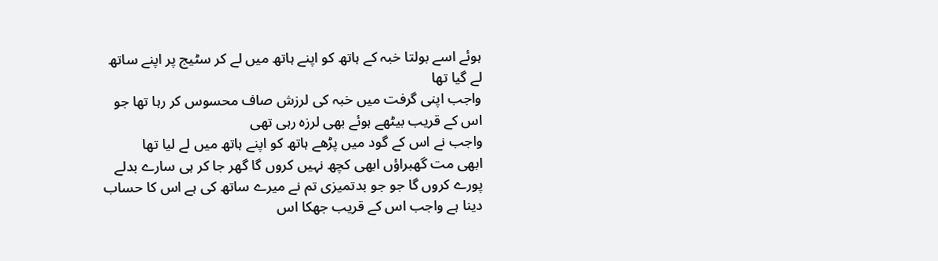ہوئے اسے بولتا خبہ کے ہاتھ کو اپنے ہاتھ میں لے کر سٹیج پر اپنے ساتھ لے گیا تھا
واجب اپنی گرفت میں خبہ کی لرزش صاف محسوس کر رہا تھا جو اس کے قریب بیٹھے ہوئے بھی لرزہ رہی تھی
واجب نے اس کے گود میں پڑھے ہاتھ کو اپنے ہاتھ میں لے لیا تھا
ابھی مت گھبراؤں ابھی کچھ نہیں کروں گا گھر جا کر ہی سارے بدلے پورے کروں گا جو جو بدتمیزی تم نے میرے ساتھ کی ہے اس کا حساب دینا ہے واجب اس کے قریب جھکا اس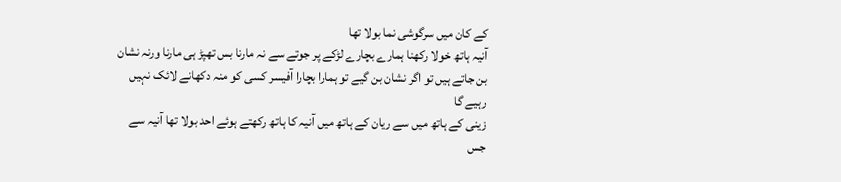کے کان میں سرگوشی نما بولا تھا
آنیہ ہاتھ خولا رکھنا ہمارے بچارے لڑکے پر جوتے سے نہ مارنا بس تھپڑ ہی مارنا ورنہ نشان بن جاتے ہیں تو اگر نشان بن گیے تو ہمارا بچارا آفیسر کسی کو منہ دکھانے لائک نہیں رہیے گا
زینی کے ہاتھ میں سے ریان کے ہاتھ میں آنیہ کا ہاتھ رکھتے ہوئے احد بولا تھا آنیہ سے جس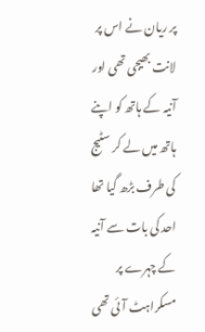پر ریان نے اس پر لانت بھیجی تھی اور آنیہ کے ہاتھ کو اپنے ہاتھ میں لے کر سٹیج کی طرف بڑھ گیا تھا
احد کی بات سے آنیہ کے چہرے پر مسکراہٹ آئی تھی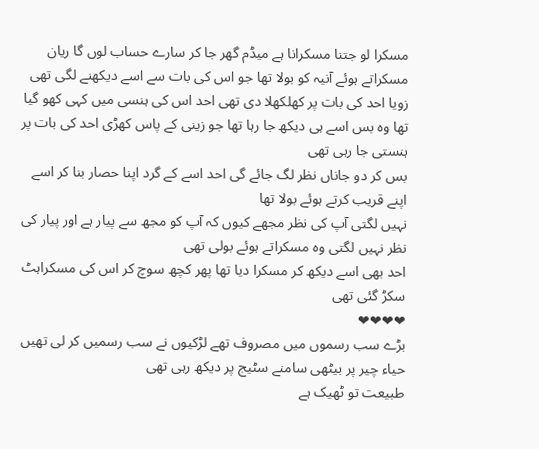مسکرا لو جتنا مسکرانا ہے میڈم گھر جا کر سارے حساب لوں گا ریان مسکراتے ہوئے آنیہ کو بولا تھا جو اس کی بات سے اسے دیکھنے لگی تھی
زویا احد کی بات پر کھلکھلا دی تھی احد اس کی ہنسی میں کہی کھو گیا تھا وہ بس اسے ہی دیکھ جا رہا تھا جو زینی کے پاس کھڑی احد کی بات پر ہنستی جا رہی تھی
بس کر دو جاناں نظر لگ جائے گی احد اسے کے گرد اپنا حصار بنا کر اسے اپنے قریب کرتے ہوئے بولا تھا
نہیں لگتی آپ کی نظر مجھے کیوں کہ آپ کو مجھ سے پیار ہے اور پیار کی نظر نہیں لگتی وہ مسکراتے ہوئے بولی تھی
احد بھی اسے دیکھ کر مسکرا دیا تھا پھر کچھ سوچ کر اس کی مسکراہٹ سکڑ گئی تھی
❤❤❤❤
بڑے سب رسموں میں مصروف تھے لڑکیوں نے سب رسمیں کر لی تھیں
حیاء چیر پر بیٹھی سامنے سٹیج پر دیکھ رہی تھی
طبیعت تو ٹھیک ہے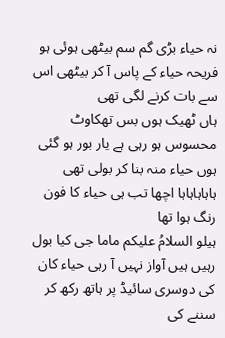نہ حیاء بڑی گم سم بیٹھی ہوئی ہو فریحہ حیاء کے پاس آ کر بیٹھی اس سے بات کرنے لگی تھی
ہاں ٹھیک ہوں بس تھکاوٹ محسوس ہو رہی ہے یار بور ہو گئی ہوں حیاء منہ بنا کر بولی تھی
ہاہاہاہاہا اچھا تب ہی حیاء کا فون رنگ ہوا تھا
ہیلو السلامُ علیکم ماما جی کیا بول رہیں ہیں آواز نہیں آ رہی حیاء کان کی دوسری سائیڈ پر ہاتھ رکھ کر سننے کی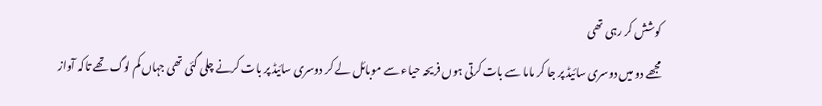کوشش کر رہی تھی
مجھے دو میں دوسری سائیڈ پر جا کر ماما سے بات کرتی ہوں فریحہ حیاء سے موبائل لے کر دوسری سائیڈ پر بات کرنے چلی گئی تھی جہاں کم لوگ تھے تاکہ آواز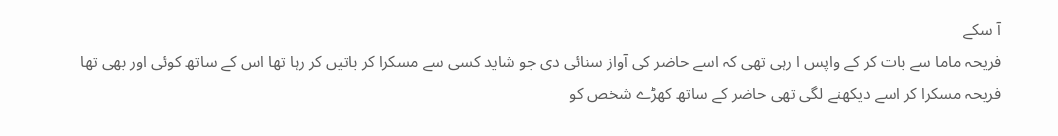آ سکے
فریحہ ماما سے بات کر کے واپس ا رہی تھی کہ اسے حاضر کی آواز سنائی دی جو شاید کسی سے مسکرا کر باتیں کر رہا تھا اس کے ساتھ کوئی اور بھی تھا
فریحہ مسکرا کر اسے دیکھنے لگی تھی حاضر کے ساتھ کھڑے شخص کو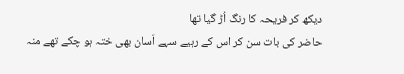دیکھ کر فریحہ کا رنگ اُڑ گیا تھا
حاضر کی بات سن کر اس کے رہیے سہے اَسان بھی ختہ ہو چکے تھے منہ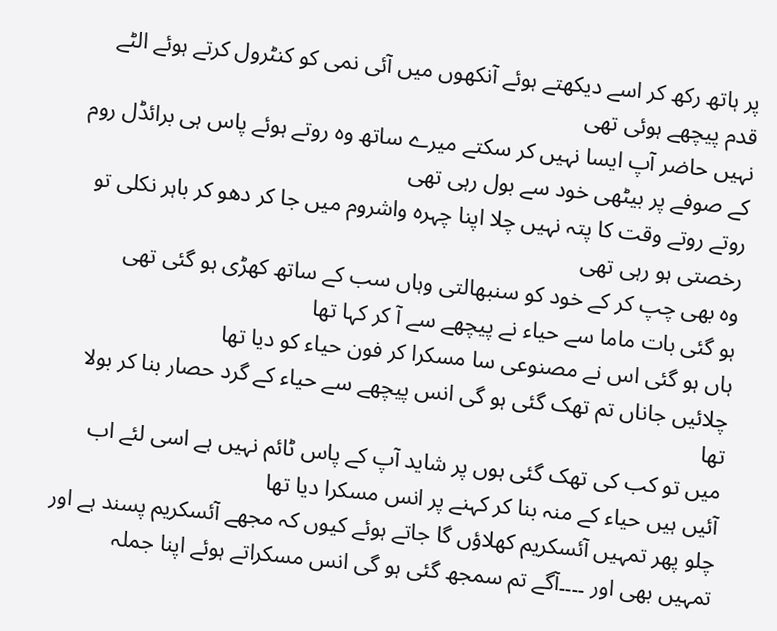پر ہاتھ رکھ کر اسے دیکھتے ہوئے آنکھوں میں آئی نمی کو کنٹرول کرتے ہوئے الٹے قدم پیچھے ہوئی تھی
نہیں حاضر آپ ایسا نہیں کر سکتے میرے ساتھ وہ روتے ہوئے پاس ہی برائڈل روم کے صوفے پر بیٹھی خود سے بول رہی تھی
روتے روتے وقت کا پتہ نہیں چلا اپنا چہرہ واشروم میں جا کر دھو کر باہر نکلی تو رخصتی ہو رہی تھی
وہ بھی چپ کر کے خود کو سنبھالتی وہاں سب کے ساتھ کھڑی ہو گئی تھی
ہو گئی بات ماما سے حیاء نے پیچھے سے آ کر کہا تھا
ہاں ہو گئی اس نے مصنوعی سا مسکرا کر فون حیاء کو دیا تھا
چلائیں جاناں تم تھک گئی ہو گی انس پیچھے سے حیاء کے گرد حصار بنا کر بولا تھا
میں تو کب کی تھک گئی ہوں پر شاید آپ کے پاس ٹائم نہیں ہے اسی لئے اب آئیں ہیں حیاء کے منہ بنا کر کہنے پر انس مسکرا دیا تھا
چلو پھر تمہیں آئسکریم کھلاؤں گا جاتے ہوئے کیوں کہ مجھے آئسکریم پسند ہے اور تمہیں بھی اور ۔۔۔۔آگے تم سمجھ گئی ہو گی انس مسکراتے ہوئے اپنا جملہ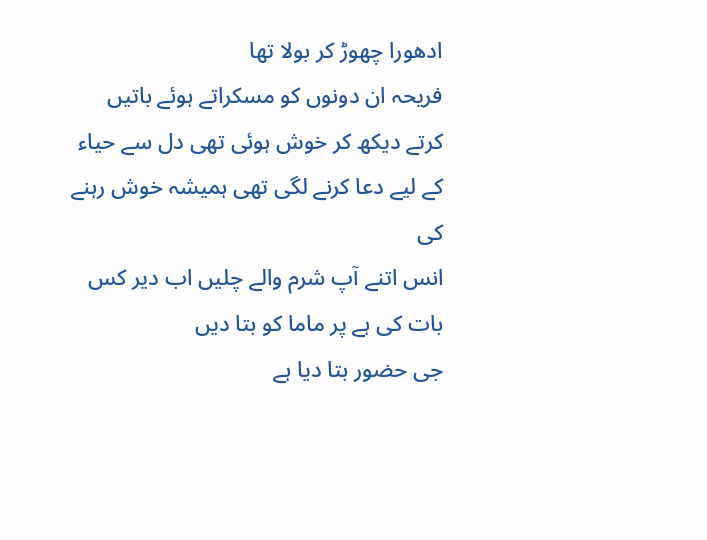ادھورا چھوڑ کر بولا تھا
فریحہ ان دونوں کو مسکراتے ہوئے باتیں کرتے دیکھ کر خوش ہوئی تھی دل سے حیاء کے لیے دعا کرنے لگی تھی ہمیشہ خوش رہنے کی
انس اتنے آپ شرم والے چلیں اب دیر کس بات کی ہے پر ماما کو بتا دیں
جی حضور بتا دیا ہے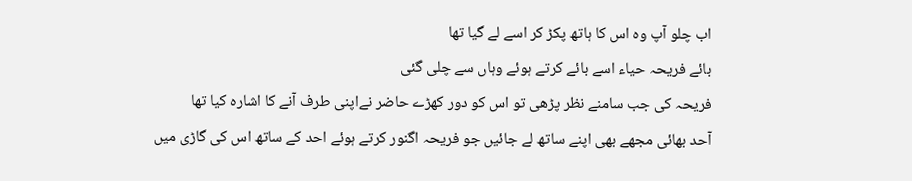اب چلو آپ وہ اس کا ہاتھ پکڑ کر اسے لے گیا تھا
بائے فریحہ حیاء اسے بائے کرتے ہوئے وہاں سے چلی گئی
فریحہ کی جب سامنے نظر پڑھی تو اس کو دور کھڑے حاضر نےاپنی طرف آنے کا اشارہ کیا تھا
آحد بھائی مجھے بھی اپنے ساتھ لے جائیں جو فریحہ اگنور کرتے ہوئے احد کے ساتھ اس کی گاڑی میں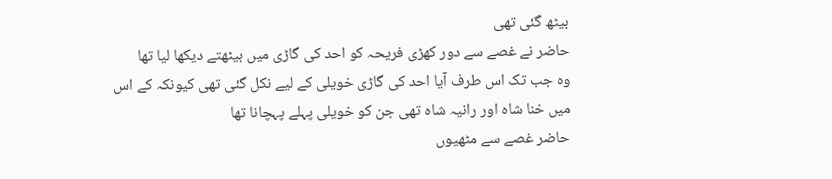بیٹھ گئی تھی
حاضر نے غصے سے دور کھڑی فریحہ کو احد کی گاڑی میں بیٹھتے دیکھا لیا تھا
وہ جب تک اس طرف آیا احد کی گاڑی خویلی کے لیے نکل گئی تھی کیونکہ کے اس میں خنا شاہ اور رانیہ شاہ تھی جن کو خویلی پہلے پہچانا تھا
حاضر غصے سے مٹھیوں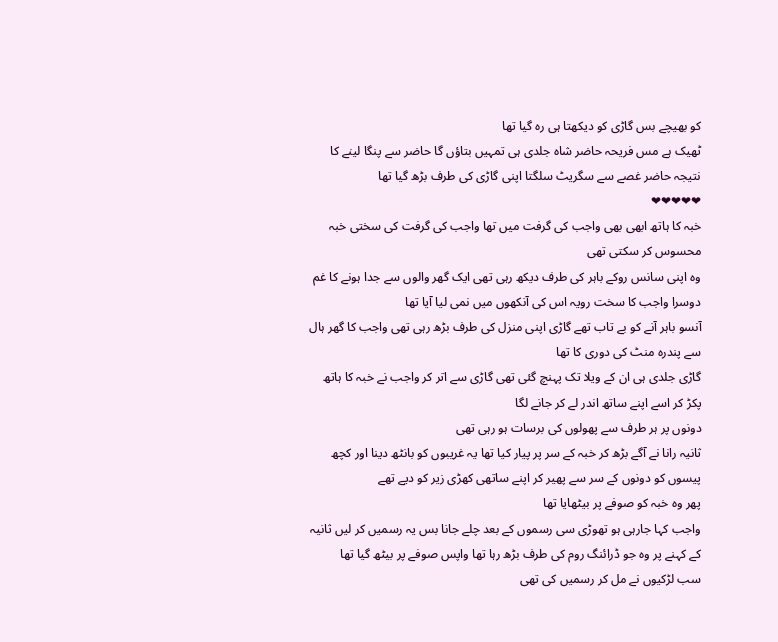کو بھیچے بس گاڑی کو دیکھتا ہی رہ گیا تھا
ٹھیک ہے مس فریحہ حاضر شاہ جلدی ہی تمہیں بتاؤں گا حاضر سے پنگا لینے کا نتیجہ حاضر غصے سے سگریٹ سلگتا اپنی گاڑی کی طرف بڑھ گیا تھا
❤❤❤❤❤
خبہ کا ہاتھ ابھی بھی واجب کی گرفت میں تھا واجب کی گرفت کی سختی خبہ محسوس کر سکتی تھی
وہ اپنی سانس روکے باہر کی طرف دیکھ رہی تھی ایک گھر والوں سے جدا ہونے کا غم دوسرا واجب کا سخت رویہ اس کی آنکھوں میں نمی لیا آیا تھا
آنسو باہر آنے کو بے تاب تھے گاڑی اپنی منزل کی طرف بڑھ رہی تھی واجب کا گھر ہال سے پندرہ منٹ کی دوری کا تھا
گاڑی جلدی ہی ان کے ویلا تک پہنچ گئی تھی گاڑی سے اتر کر واجب نے خبہ کا ہاتھ پکڑ کر اسے اپنے ساتھ اندر لے کر جانے لگا
دونوں پر ہر طرف سے پھولوں کی برسات ہو رہی تھی
ثانیہ رانا نے آگے بڑھ کر خبہ کے سر پر پیار کیا تھا یہ غریبوں کو بانٹھ دینا اور کچھ پیسوں کو دونوں کے سر سے پھیر کر اپنے ساتھی کھڑی زیر کو دیے تھے
پھر وہ خبہ کو صوفے پر بیٹھایا تھا
واجب کہا جارہی ہو تھوڑی سی رسموں کے بعد چلے جانا بس یہ رسمیں کر لیں ثانیہ کے کہنے پر وہ جو ڈرائنگ روم کی طرف بڑھ رہا تھا واپس صوفے پر بیٹھ گیا تھا
سب لڑکیوں نے مل کر رسمیں کی تھی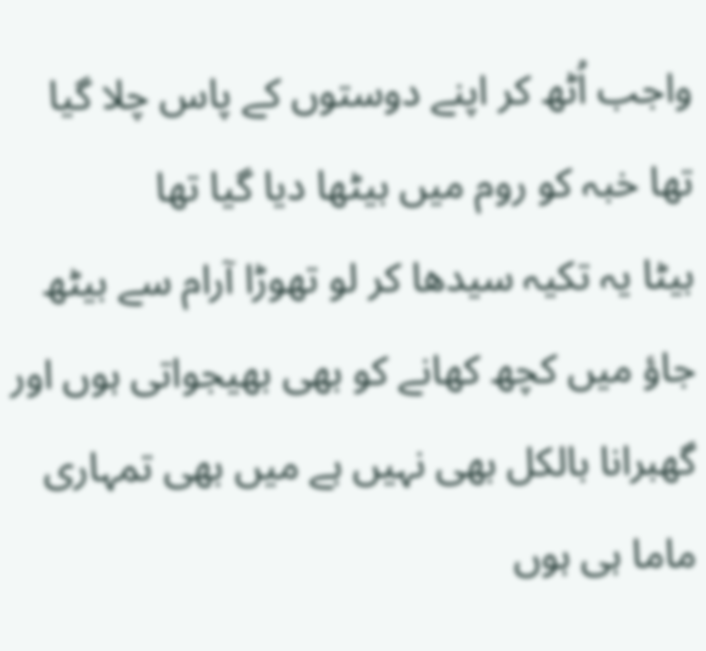واجب اُٹھ کر اپنے دوستوں کے پاس چلا گیا تھا خبہ کو روم میں بیٹھا دیا گیا تھا
بیٹا یہ تکیہ سیدھا کر لو تھوڑا آرام سے بیٹھ جاؤ میں کچھ کھانے کو بھی بھیجواتی ہوں اور گھبرانا بالکل بھی نہیں ہے میں بھی تمہاری ماما ہی ہوں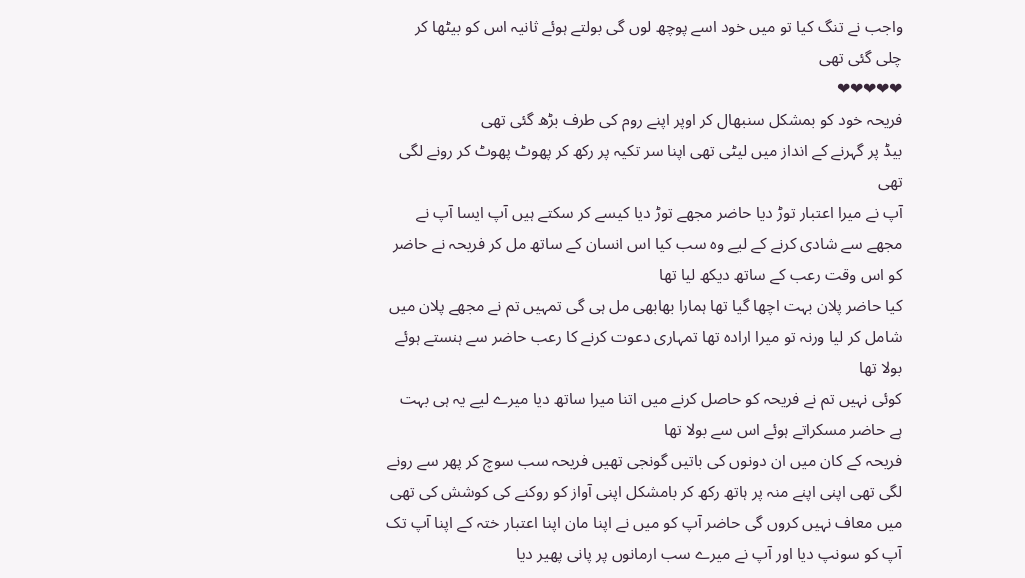واجب نے تنگ کیا تو میں خود اسے پوچھ لوں گی بولتے ہوئے ثانیہ اس کو بیٹھا کر چلی گئی تھی
❤❤❤❤❤
فریحہ خود کو بمشکل سنبھال کر اوپر اپنے روم کی طرف بڑھ گئی تھی
بیڈ پر گہرنے کے انداز میں لیٹی تھی اپنا سر تکیہ پر رکھ کر پھوٹ پھوٹ کر رونے لگی تھی
آپ نے میرا اعتبار توڑ دیا حاضر مجھے توڑ دیا کیسے کر سکتے ہیں آپ ایسا آپ نے مجھے سے شادی کرنے کے لیے وہ سب کیا اس انسان کے ساتھ مل کر فریحہ نے حاضر کو اس وقت رعب کے ساتھ دیکھ لیا تھا
کیا حاضر پلان بہت اچھا گیا تھا ہمارا بھابھی مل ہی گی تمہیں تم نے مجھے پلان میں شامل کر لیا ورنہ تو میرا ارادہ تھا تمہاری دعوت کرنے کا رعب حاضر سے ہنستے ہوئے بولا تھا
کوئی نہیں تم نے فریحہ کو حاصل کرنے میں اتنا میرا ساتھ دیا میرے لیے یہ ہی بہت ہے حاضر مسکراتے ہوئے اس سے بولا تھا
فریحہ کے کان میں ان دونوں کی باتیں گونجی تھیں فریحہ سب سوچ کر پھر سے رونے لگی تھی اپنی اپنے منہ پر ہاتھ رکھ کر بامشکل اپنی آواز کو روکنے کی کوشش کی تھی
میں معاف نہیں کروں گی حاضر آپ کو میں نے اپنا مان اپنا اعتبار ختہ کے اپنا آپ تک آپ کو سونپ دیا اور آپ نے میرے سب ارمانوں پر پانی پھیر دیا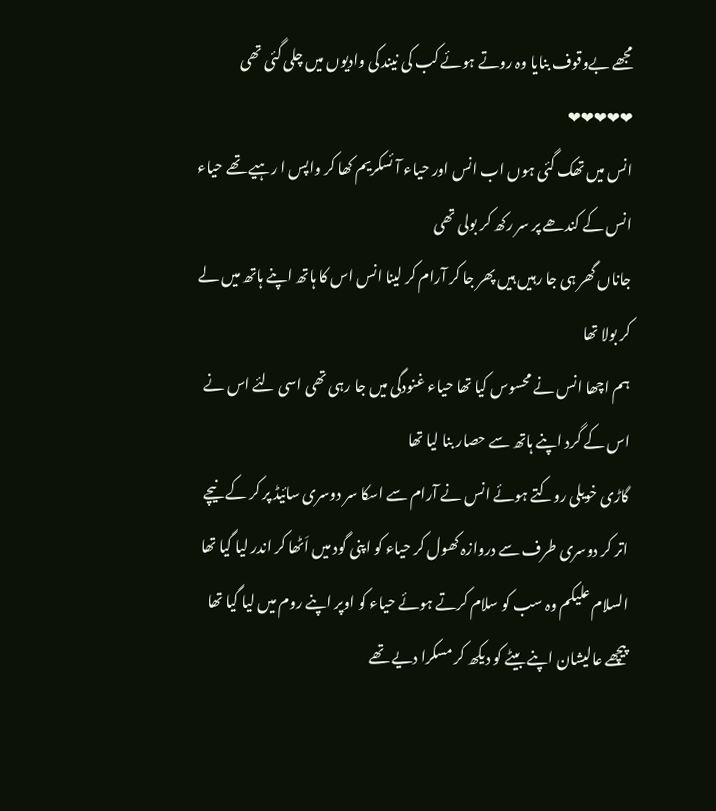مجھے بےوقوف بنایا وہ روتے ہوئے کب کی نیند کی وادیوں میں چلی گئی تھی
❤❤❤❤❤
انس میں تھک گئی ہوں اب انس اور حیاء آئسکریم کھا کر واپس ا رہیے تھے حیاء انس کے کندھے پر سر رکھ کر بولی تھی
جاناں گھر ہی جا رہیں ہیں پھر جا کر آرام کر لینا انس اس کا ہاتھ اپنے ہاتھ میں لے کر بولا تھا
ہم اچھا انس نے محسوس کیا تھا حیاء غنودگی میں جا رہی تھی اسی لئے اس نے اس کے گرد اپنے ہاتھ سے حصار بنا لیا تھا
گاڑی خویلی روکتے ہوئے انس نے آرام سے اسکا سر دوسری سائیڈ پر کر کے نیچے اتر کر دوسری طرف سے دروازہ کھول کر حیاء کو اپنی گود میں اَٹھا کر اندر لیا گیا تھا
السلام علیکم وہ سب کو سلام کرتے ہوئے حیاء کو اوپر اپنے روم میں لیا گیا تھا
پیچھے عالیشان اپنے بیٹے کو دیکھ کر مسکرا دیے تھے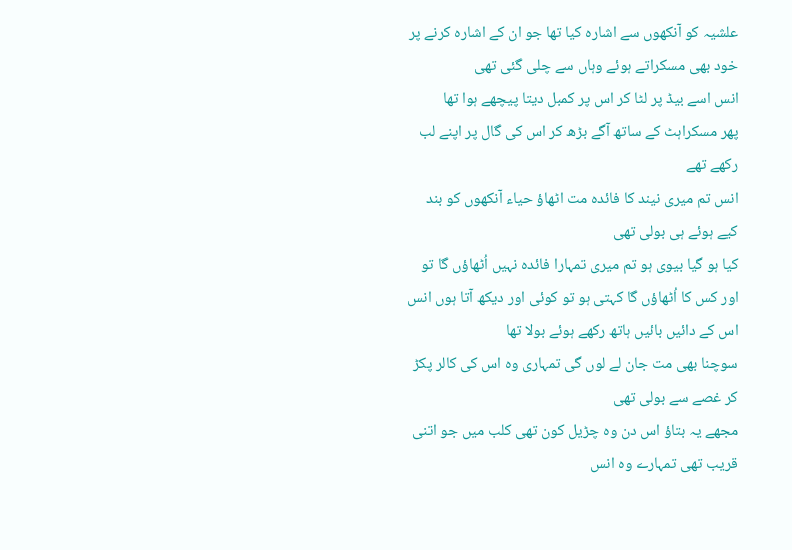علشیہ کو آنکھوں سے اشارہ کیا تھا جو ان کے اشارہ کرنے پر خود بھی مسکراتے ہوئے وہاں سے چلی گئی تھی
انس اسے بیڈ پر لٹا کر اس پر کمبل دیتا پیچھے ہوا تھا
پھر مسکراہٹ کے ساتھ آگے بڑھ کر اس کی گال پر اپنے لب رکھے تھے
انس تم میری نیند کا فائدہ مت اٹھاؤ حیاء آنکھوں کو بند کیے ہوئے ہی بولی تھی
کیا ہو گیا بیوی ہو تم میری تمہارا فائدہ نہیں اُٹھاؤں گا تو اور کس کا اُٹھاؤں گا کہتی ہو تو کوئی اور دیکھ آتا ہوں انس اس کے دائیں بائیں ہاتھ رکھے ہوئے بولا تھا
سوچنا بھی مت جان لے لوں گی تمہاری وہ اس کی کالر پکڑ کر غصے سے بولی تھی
مجھے یہ بتاؤ اس دن وہ چڑیل کون تھی کلب میں جو اتنی قریب تھی تمہارے وہ انس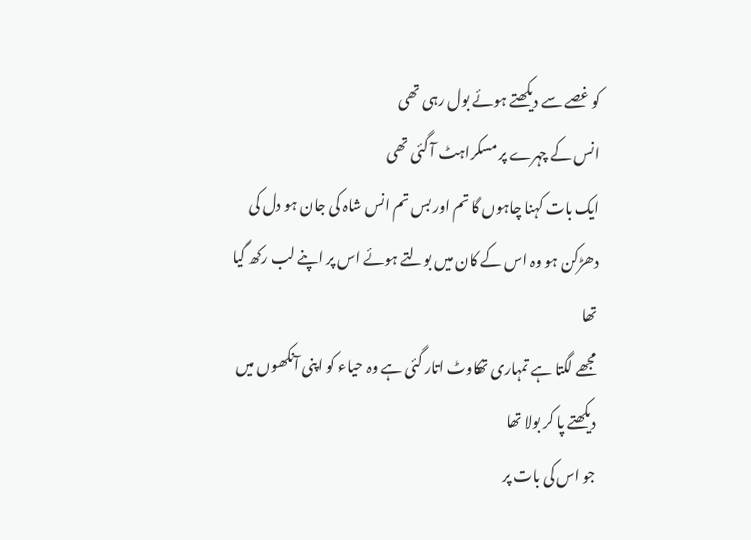کو غصے سے دیکھتے ہوئے بول رہی تھی
انس کے چہرے پر مسکراہٹ آ گئی تھی
ایک بات کہنا چاہوں گا تم اور بس تم انس شاہ کی جان ہو دل کی دھڑکن ہو وہ اس کے کان میں بولتے ہوئے اس پر اپنے لب رکھ گیا تھا
مجھے لگتا ہے تمہاری تھکاوٹ اتار گئی ہے وہ حیاء کو اپنی آنکھوں میں دیکھتے پا کر بولا تھا
جو اس کی بات پر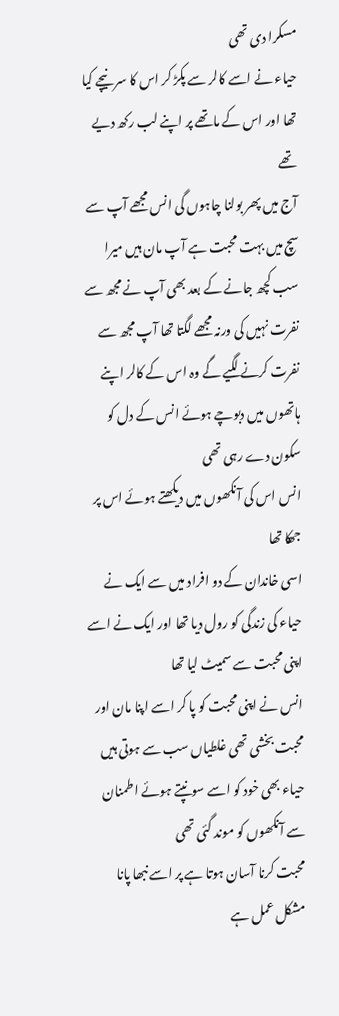مسکرا دی تھی
حیاء نے اسے کالر سے پکڑ کر اس کا سر نیچے کیا تھا اور اس کے ماتھے پر اپنے لب رکھ دیے تھے
آج میں پھر بولنا چاہوں گی انس مجھے آپ سے سچ میں بہت محبت ہے آپ مان ہیں میرا سب کچھ جانے کے بعد بھی آپ نے مجھ سے نفرت نہیں کی ورنہ مجھے لگتا تھا آپ مجھ سے نفرت کرنے لگیے گے وہ اس کے کالر اپنے ہاتھوں میں دبوچے ہوئے انس کے دل کو سکون دے رہی تھی
انس اس کی آنکھوں میں دیکھتے ہوئے اس پر جھکا تھا
اسی خاندان کے دو افراد میں سے ایک نے حیاء کی زندگی کو رول دیا تھا اور ایک نے اسے اپنی محبت سے سمیٹ لیا تھا
انس نے اپنی محبت کو پا کر اسے اپنا مان اور محبت بخشی تھی غلطیاں سب سے ہوتی ہیں
حیاء بھی خود کو اسے سونپتے ہوئے اطمنان سے آنکھوں کو موند گئی تھی
محبت کرنا آسان ہوتا ہے پر اسے نبھا پانا مشکل عمل ہے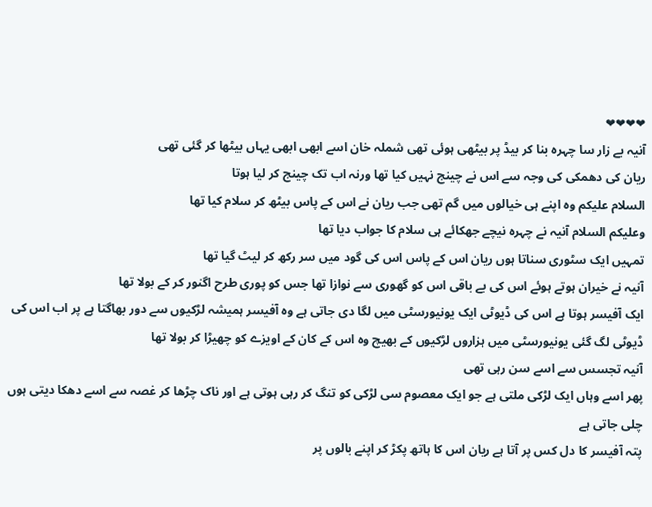❤❤❤❤
آنیہ بے زار سا چہرہ بنا کر بیڈ پر بیٹھی ہوئی تھی شملہ خان اسے ابھی ابھی یہاں بیٹھا کر گئی تھی
ریان کی دھمکی کی وجہ سے اس نے چینج نہیں کیا تھا ورنہ اب تک چینج کر لیا ہوتا
السلام علیکم وہ اپنے ہی خیالوں میں گم تھی جب ریان نے اس کے پاس بیٹھ کر سلام کیا تھا
وعلیکم السلام آنیہ نے چہرہ نیچے جھکائے ہی سلام کا جواب دیا تھا
تمہیں ایک سٹوری سناتا ہوں ریان اس کے پاس اس کی گود میں سر رکھ کر لیٹ گیا تھا
آنیہ نے خیران ہوتے ہوئے اس کی بے باقی اس کو گھوری سے نوازا تھا جس کو پوری طرح اگنور کر کے بولا تھا
ایک آفیسر ہوتا ہے اس کی ڈیوٹی ایک یونیورسٹی میں لگا دی جاتی ہے وہ آفیسر ہمیشہ لڑکیوں سے دور بھاگتا ہے پر اب اس کی ڈیوٹی لگ گئی یونیورسٹی میں ہزاروں لڑکیوں کے بھیچ وہ اس کے کان کے اویزے کو چھیڑا کر بولا تھا
آنیہ تجسس سے اسے سن رہی تھی
پھر اسے وہاں ایک لڑکی ملتی ہے جو ایک معصوم سی لڑکی کو تنگ کر رہی ہوتی ہے اور ناک چڑھا کر غصہ سے اسے دھکا دیتی ہوں چلی جاتی ہے
پتہ آفیسر کا دل کس پر آتا ہے ریان اس کا ہاتھ پکڑ کر اپنے بالوں پر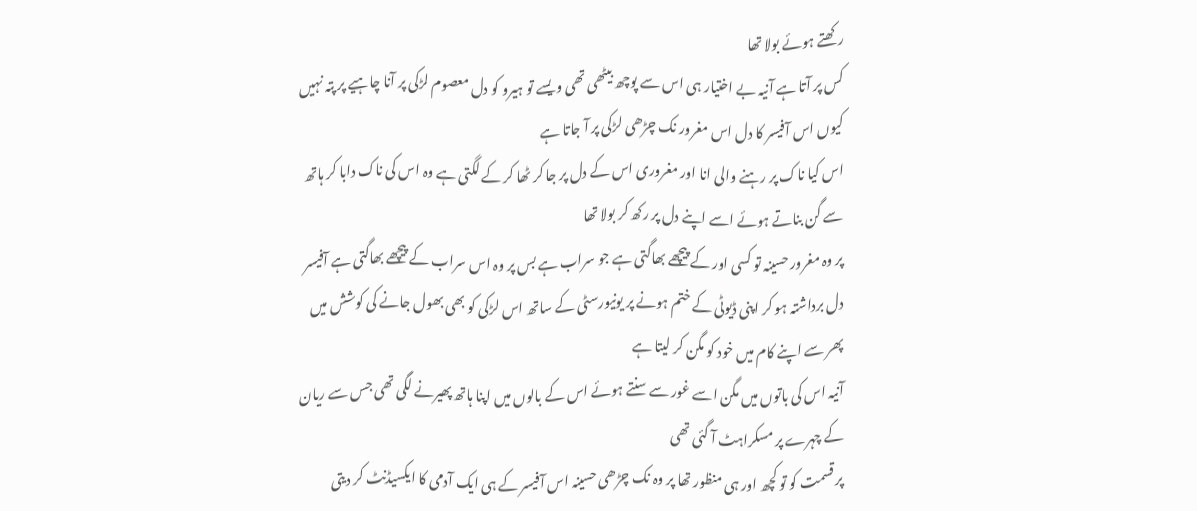رکھتے ہوئے بولا تھا
کس پر آتا ہے آنیہ بے اختیار ہی اس سے پوچھ بیٹھی تھی ویسے تو ہیرو کو دل معصوم لڑکی پر آنا چاہیے پر پتہ نہیں کیوں اس آفیسر کا دل اس مغرور نک چڑھی لڑکی پر آ جاتا ہے
اس کیا ناک پر رہنے والی انا اور مغروری اس کے دل پر جا کر ٹھا کر کے لگتی ہے وہ اس کی ناک دابا کر ہاتھ سے گن بناتے ہوئے اسے اپنے دل پر رکھ کر بولا تھا
پر وہ مغرور حسینہ تو کسی اور کے پیچھے بھاگتی ہے جو سراب ہے بس پر وہ اس سراب کے پیچھے بھاگتی ہے آفیسر دل برداشتہ ہو کر اپنی ڈیوٹی کے ختم ہونے پر یونیورسٹی کے ساتھ اس لڑکی کو بھی بھول جانے کی کوشش میں پھر سے اپنے کام میں خود کو مگن کر لیتا ہے
آنیہ اس کی باتوں میں مگن اسے غور سے سنتے ہوئے اس کے بالوں میں اپنا ہاتھ پھیرنے لگی تھی جس سے ریان کے چہرے پر مسکراہٹ آ گئی تھی
پر قسمت کو تو کچھ اور ہی منظور تھا پر وہ نک چڑھی حسینہ اس آفیسر کے ہی ایک آدمی کا ایکسیڈنٹ کر دیتی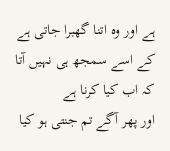ہے اور وہ اتنا گھبرا جاتی ہے کے اسے سمجھ ہی نہیں آتا کہ اب کیا کرنا ہے
اور پھر آگے تم جنتی ہو کیا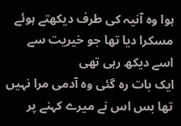ہوا وہ آنیہ کی طرف دیکھتے ہوئے مسکرا دیا تھا جو خیریت سے اسے دیکھ رہی تھی
ایک بات رہ گئی وہ آدمی مرا نہیں تھا بس اس نے میرے کہنے پر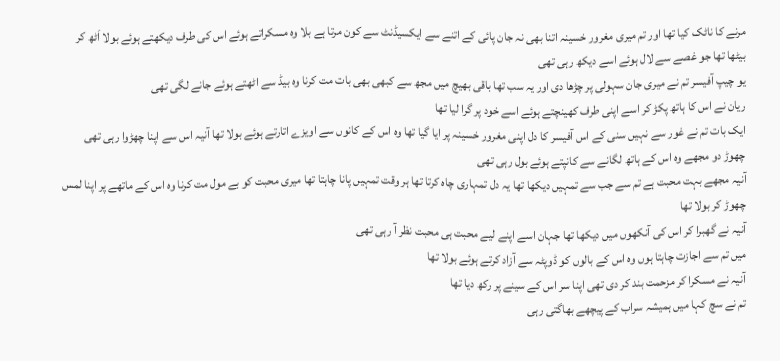مرنے کا ناٹک کیا تھا اور تم میری مغرور خسینہ اتنا بھی نہ جان پائی کے اتنے سے ایکسیڈنٹ سے کون مرتا ہے بلا وہ مسکراتے ہوئے اس کی طرف دیکھتے ہوئے بولا اَٹھ کر بیٹھا تھا جو غصے سے لال ہوئے اسے دیکھ رہی تھی
یو چیپ آفیسر تم نے میری جان سہولی پر چڑھا دی اور یہ سب تھا باقی بھیچ میں مجھ سے کبھی بھی بات مت کرنا وہ بیڈ سے اٹھتے ہوئے جانے لگی تھی
ریان نے اس کا ہاتھ پکڑ کر اسے اپنی طرف کھینچتے ہوئے اسے خود پر گرا لیا تھا
ایک بات تم نے غور سے نہیں سنی کے اس آفیسر کا دل اپنی مغرور خسینہ پر ایا گیا تھا وہ اس کے کانوں سے اویزے اتارتے ہوئے بولا تھا آنیہ اس سے اپنا چھڑوا رہی تھی
چھوڑ دو مجھے وہ اس کے ہاتھ لگانے سے کانپتے ہوئے بول رہی تھی
آنیہ مجھے بہت محبت ہے تم سے جب سے تمہیں دیکھا تھا یہ دل تمہاری چاہ کرتا تھا ہر وقت تمہیں پانا چاہتا تھا میری محبت کو بے مول مت کرنا وہ اس کے ماتھے پر اپنا لمس چھوڑ کر بولا تھا
آنیہ نے گھبرا کر اس کی آنکھوں میں دیکھا تھا جہان اسے اپنے لیے محبت ہی محبت نظر آ رہی تھی
میں تم سے اجازت چاہتا ہوں وہ اس کے بالوں کو ڈوپٹہ سے آزاد کرتے ہوئے بولا تھا
آنیہ نے مسکرا کر مزحمت بند کر دی تھی اپنا سر اس کے سینے پر رکھ دیا تھا
تم نے سچ کہا میں ہمیشہ سراب کے پیچھے بھاگتی رہی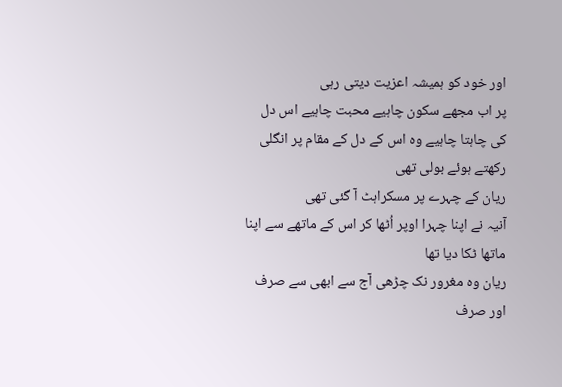اور خود کو ہمیشہ اعزیت دیتی رہی
پر اب مجھے سکون چاہیے محبت چاہیے اس دل کی چاہتا چاہیے وہ اس کے دل کے مقام پر انگلی رکھتے ہوئے بولی تھی
ریان کے چہرے پر مسکراہٹ آ گئی تھی
آنیہ نے اپنا چہرا اوپر اُٹھا کر اس کے ماتھے سے اپنا ماتھا ٹکا دیا تھا
ریان وہ مغرور نک چڑھی آج سے ابھی سے صرف اور صرف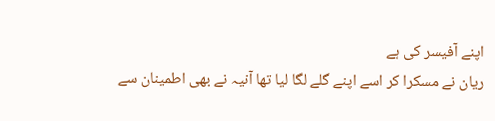اپنے آفیسر کی ہے
ریان نے مسکرا کر اسے اپنے گلے لگا لیا تھا آنیہ نے بھی اطمینان سے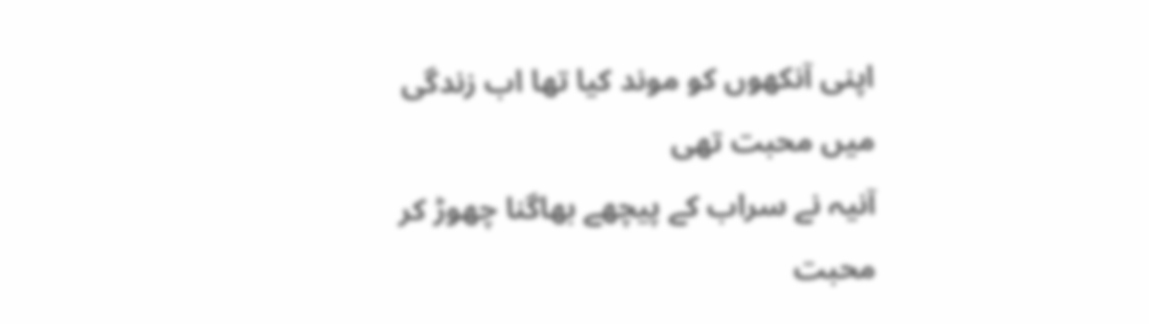اپنی آنکھوں کو موند کیا تھا اب زندگی میں محبت تھی
آنیہ نے سراب کے پیچھے بھاگنا چھوڑ کر محبت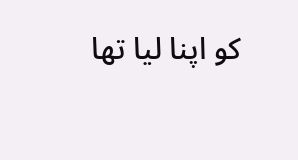کو اپنا لیا تھا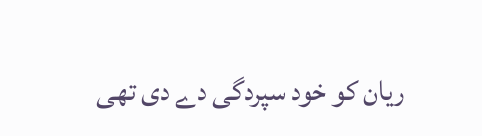ریان کو خود سپردگی دے دی تھی